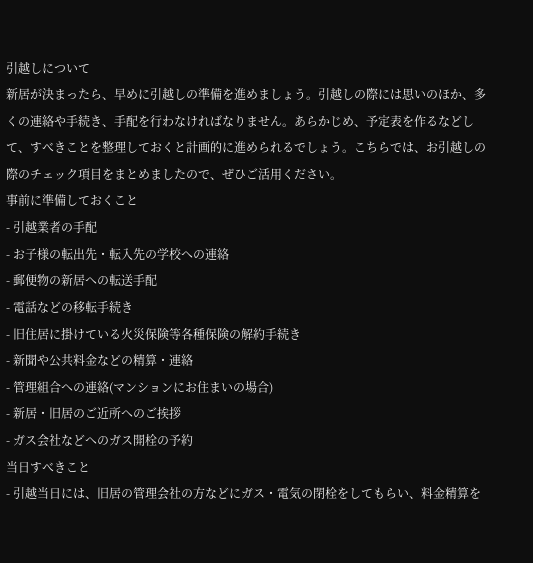引越しについて
新居が決まったら、早めに引越しの準備を進めましょう。引越しの際には思いのほか、多くの連絡や手続き、手配を行わなければなりません。あらかじめ、予定表を作るなどして、すべきことを整理しておくと計画的に進められるでしょう。こちらでは、お引越しの際のチェック項目をまとめましたので、ぜひご活用ください。
事前に準備しておくこと
- 引越業者の手配
- お子様の転出先・転入先の学校への連絡
- 郵便物の新居への転送手配
- 電話などの移転手続き
- 旧住居に掛けている火災保険等各種保険の解約手続き
- 新聞や公共料金などの精算・連絡
- 管理組合への連絡(マンションにお住まいの場合)
- 新居・旧居のご近所へのご挨拶
- ガス会社などへのガス開栓の予約
当日すべきこと
- 引越当日には、旧居の管理会社の方などにガス・電気の閉栓をしてもらい、料金精算を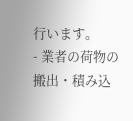行います。
- 業者の荷物の搬出・積み込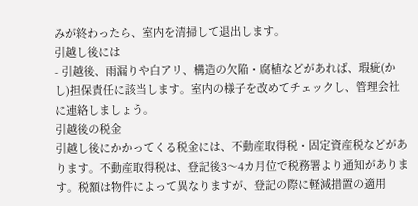みが終わったら、室内を清掃して退出します。
引越し後には
- 引越後、雨漏りや白アリ、構造の欠陥・腐植などがあれば、瑕疵(かし)担保責任に該当します。室内の様子を改めてチェックし、管理会社に連絡しましょう。
引越後の税金
引越し後にかかってくる税金には、不動産取得税・固定資産税などがあります。不動産取得税は、登記後3〜4カ月位で税務署より通知があります。税額は物件によって異なりますが、登記の際に軽減措置の適用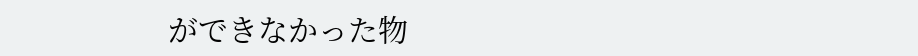ができなかった物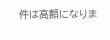件は高額になりま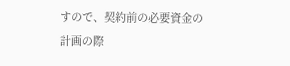すので、契約前の必要資金の計画の際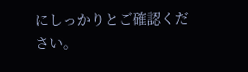にしっかりとご確認ください。